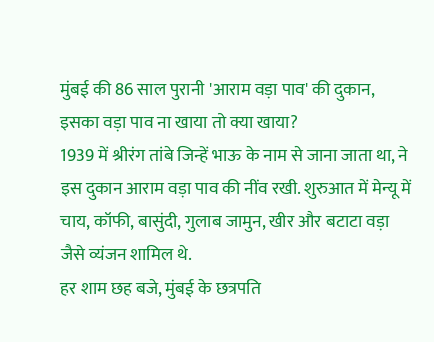मुंबई की 86 साल पुरानी 'आराम वड़ा पाव' की दुकान, इसका वड़ा पाव ना खाया तो क्या खाया?
1939 में श्रीरंग तांबे जिन्हें भाऊ के नाम से जाना जाता था, ने इस दुकान आराम वड़ा पाव की नींव रखी. शुरुआत में मेन्यू में चाय, कॉफी, बासुंदी, गुलाब जामुन, खीर और बटाटा वड़ा जैसे व्यंजन शामिल थे.
हर शाम छह बजे, मुंबई के छत्रपति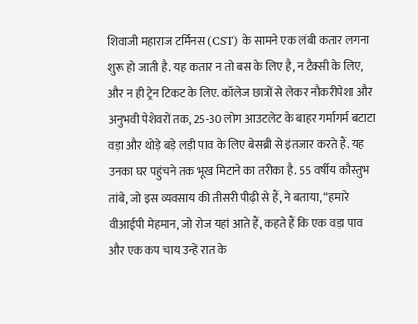शिवाजी महाराज टर्मिनस (CST) के सामने एक लंबी कतार लगना शुरू हो जाती है. यह कतार न तो बस के लिए है, न टैक्सी के लिए, और न ही ट्रेन टिकट के लिए. कॉलेज छात्रों से लेकर नौकरीपेशा और अनुभवी पेशेवरों तक, 25-30 लोग आउटलेट के बाहर गर्मागर्म बटाटा वड़ा और थोड़े बड़े लड़ी पाव के लिए बेसब्री से इंतजार करते हैं. यह उनका घर पहुंचने तक भूख मिटाने का तरीका है. 55 वर्षीय कौस्तुभ तांबे, जो इस व्यवसाय की तीसरी पीढ़ी से हैं, ने बताया, “हमारे वीआईपी मेहमान, जो रोज यहां आते हैं, कहते हैं कि एक वड़ा पाव और एक कप चाय उन्हें रात के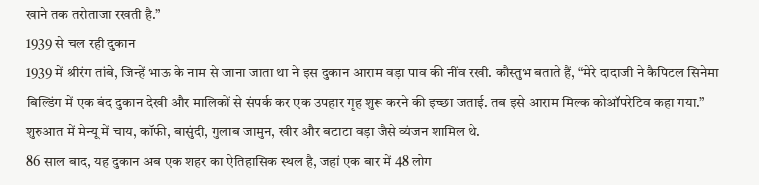खाने तक तरोताजा रखती है.”
1939 से चल रही दुकान
1939 में श्रीरंग तांबे, जिन्हें भाऊ के नाम से जाना जाता था ने इस दुकान आराम वड़ा पाव की नींव रखी. कौस्तुभ बताते हैं, “मेरे दादाजी ने कैपिटल सिनेमा बिल्डिंग में एक बंद दुकान देखी और मालिकों से संपर्क कर एक उपहार गृह शुरू करने की इच्छा जताई. तब इसे आराम मिल्क कोऑपरेटिव कहा गया.” शुरुआत में मेन्यू में चाय, कॉफी, बासुंदी, गुलाब जामुन, खीर और बटाटा वड़ा जैसे व्यंजन शामिल थे.
86 साल बाद, यह दुकान अब एक शहर का ऐतिहासिक स्थल है, जहां एक बार में 48 लोग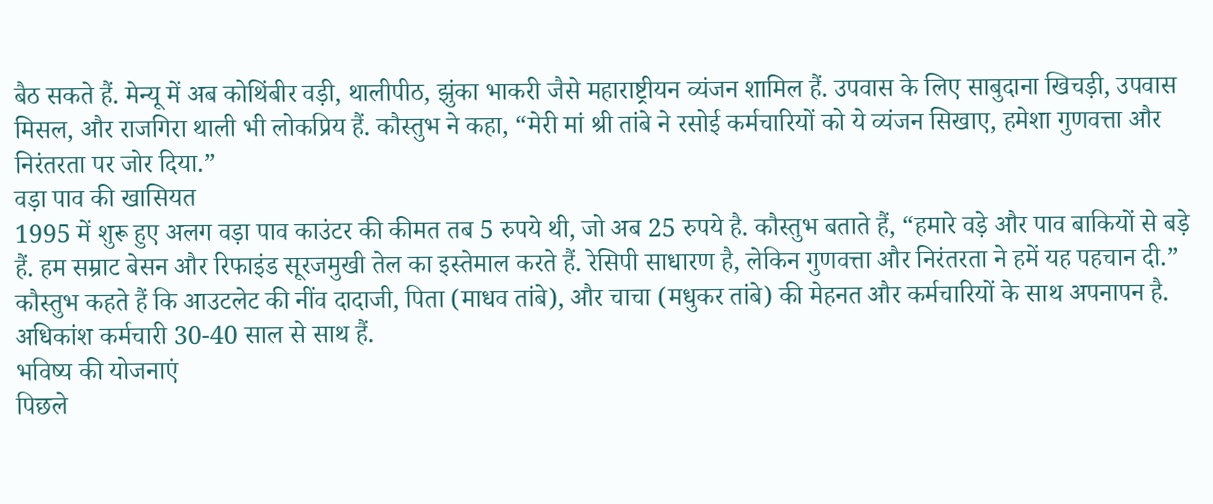बैठ सकते हैं. मेन्यू में अब कोथिंबीर वड़ी, थालीपीठ, झुंका भाकरी जैसे महाराष्ट्रीयन व्यंजन शामिल हैं. उपवास के लिए साबुदाना खिचड़ी, उपवास मिसल, और राजगिरा थाली भी लोकप्रिय हैं. कौस्तुभ ने कहा, “मेरी मां श्री तांबे ने रसोई कर्मचारियों को ये व्यंजन सिखाए, हमेशा गुणवत्ता और निरंतरता पर जोर दिया.”
वड़ा पाव की खासियत
1995 में शुरू हुए अलग वड़ा पाव काउंटर की कीमत तब 5 रुपये थी, जो अब 25 रुपये है. कौस्तुभ बताते हैं, “हमारे वड़े और पाव बाकियों से बड़े हैं. हम सम्राट बेसन और रिफाइंड सूरजमुखी तेल का इस्तेमाल करते हैं. रेसिपी साधारण है, लेकिन गुणवत्ता और निरंतरता ने हमें यह पहचान दी.” कौस्तुभ कहते हैं कि आउटलेट की नींव दादाजी, पिता (माधव तांबे), और चाचा (मधुकर तांबे) की मेहनत और कर्मचारियों के साथ अपनापन है. अधिकांश कर्मचारी 30-40 साल से साथ हैं.
भविष्य की योजनाएं
पिछले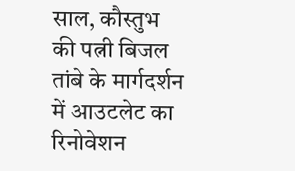साल, कौस्तुभ की पत्नी बिजल तांबे के मार्गदर्शन में आउटलेट का रिनोवेशन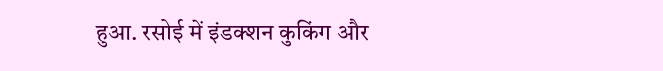हुआ. रसोई में इंडक्शन कुकिंग और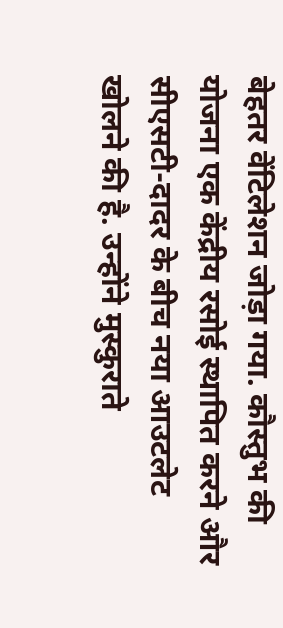बेहतर वेंटिलेशन जोड़ा गया. कौस्तुभ की योजना एक केंद्रीय रसोई स्थापित करने और सीएसटी-दादर के बीच नया आउटलेट खोलने की है. उन्होंने मुस्कुराते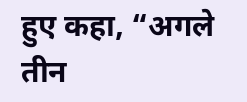हुए कहा, “अगले तीन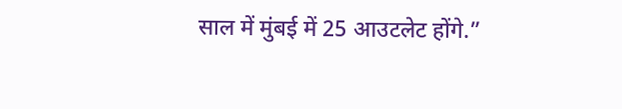साल में मुंबई में 25 आउटलेट होंगे.”